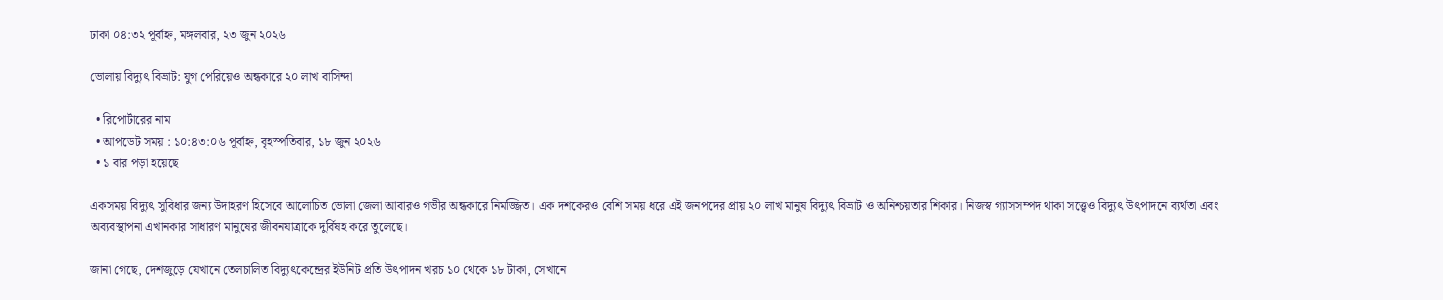ঢাকা ০৪:৩২ পূর্বাহ্ন, মঙ্গলবার, ২৩ জুন ২০২৬

ভোলায় বিদ্যুৎ বিভ্রাট: যুগ পেরিয়েও অন্ধকারে ২০ লাখ বাসিন্দা

  • রিপোর্টারের নাম
  • আপডেট সময় : ১০:৪৩:০৬ পূর্বাহ্ন, বৃহস্পতিবার, ১৮ জুন ২০২৬
  • ১ বার পড়া হয়েছে

একসময় বিদ্যুৎ সুবিধার জন্য উদাহরণ হিসেবে আলোচিত ভোলা জেলা আবারও গভীর অন্ধকারে নিমজ্জিত। এক দশকেরও বেশি সময় ধরে এই জনপদের প্রায় ২০ লাখ মানুষ বিদ্যুৎ বিভ্রাট ও অনিশ্চয়তার শিকার। নিজস্ব গ্যাসসম্পদ থাকা সত্ত্বেও বিদ্যুৎ উৎপাদনে ব্যর্থতা এবং অব্যবস্থাপনা এখানকার সাধারণ মানুষের জীবনযাত্রাকে দুর্বিষহ করে তুলেছে।

জানা গেছে, দেশজুড়ে যেখানে তেলচালিত বিদ্যুৎকেন্দ্রের ইউনিট প্রতি উৎপাদন খরচ ১০ থেকে ১৮ টাকা, সেখানে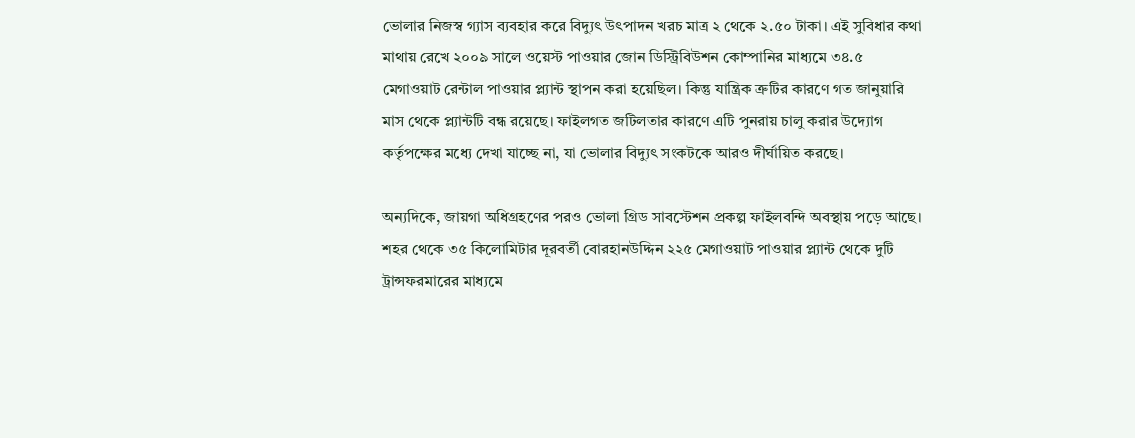ভোলার নিজস্ব গ্যাস ব্যবহার করে বিদ্যুৎ উৎপাদন খরচ মাত্র ২ থেকে ২.৫০ টাকা। এই সুবিধার কথা মাথায় রেখে ২০০৯ সালে ওয়েস্ট পাওয়ার জোন ডিস্ট্রিবিউশন কোম্পানির মাধ্যমে ৩৪.৫ মেগাওয়াট রেন্টাল পাওয়ার প্ল্যান্ট স্থাপন করা হয়েছিল। কিন্তু যান্ত্রিক ত্রুটির কারণে গত জানুয়ারি মাস থেকে প্ল্যান্টটি বন্ধ রয়েছে। ফাইলগত জটিলতার কারণে এটি পুনরায় চালু করার উদ্যোগ কর্তৃপক্ষের মধ্যে দেখা যাচ্ছে না, যা ভোলার বিদ্যুৎ সংকটকে আরও দীর্ঘায়িত করছে।

অন্যদিকে, জায়গা অধিগ্রহণের পরও ভোলা গ্রিড সাবস্টেশন প্রকল্প ফাইলবন্দি অবস্থায় পড়ে আছে। শহর থেকে ৩৫ কিলোমিটার দূরবর্তী বোরহানউদ্দিন ২২৫ মেগাওয়াট পাওয়ার প্ল্যান্ট থেকে দুটি ট্রান্সফরমারের মাধ্যমে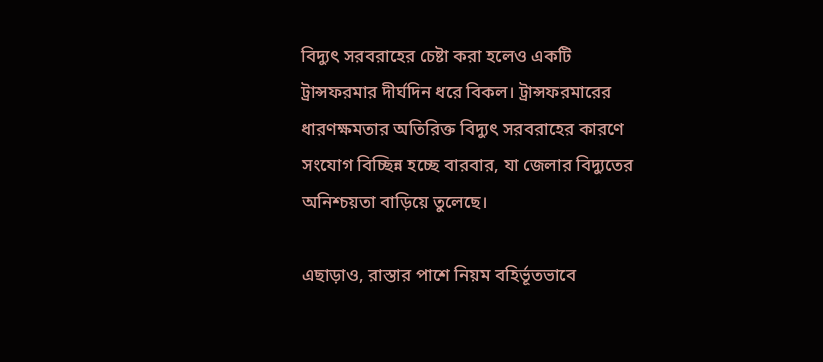বিদ্যুৎ সরবরাহের চেষ্টা করা হলেও একটি ট্রান্সফরমার দীর্ঘদিন ধরে বিকল। ট্রান্সফরমারের ধারণক্ষমতার অতিরিক্ত বিদ্যুৎ সরবরাহের কারণে সংযোগ বিচ্ছিন্ন হচ্ছে বারবার, যা জেলার বিদ্যুতের অনিশ্চয়তা বাড়িয়ে তুলেছে।

এছাড়াও, রাস্তার পাশে নিয়ম বহির্ভূতভাবে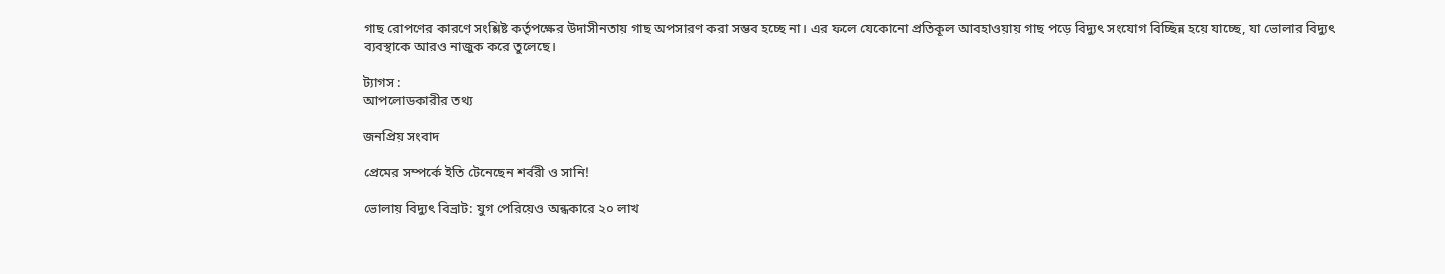গাছ রোপণের কারণে সংশ্লিষ্ট কর্তৃপক্ষের উদাসীনতায় গাছ অপসারণ করা সম্ভব হচ্ছে না। এর ফলে যেকোনো প্রতিকূল আবহাওয়ায় গাছ পড়ে বিদ্যুৎ সংযোগ বিচ্ছিন্ন হয়ে যাচ্ছে, যা ভোলার বিদ্যুৎ ব্যবস্থাকে আরও নাজুক করে তুলেছে।

ট্যাগস :
আপলোডকারীর তথ্য

জনপ্রিয় সংবাদ

প্রেমের সম্পর্কে ইতি টেনেছেন শর্বরী ও সানি!

ভোলায় বিদ্যুৎ বিভ্রাট: যুগ পেরিয়েও অন্ধকারে ২০ লাখ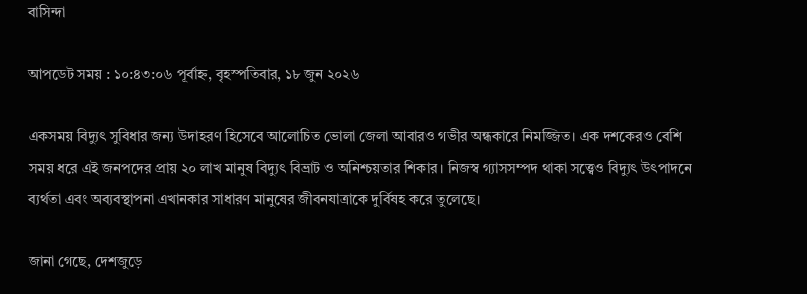বাসিন্দা

আপডেট সময় : ১০:৪৩:০৬ পূর্বাহ্ন, বৃহস্পতিবার, ১৮ জুন ২০২৬

একসময় বিদ্যুৎ সুবিধার জন্য উদাহরণ হিসেবে আলোচিত ভোলা জেলা আবারও গভীর অন্ধকারে নিমজ্জিত। এক দশকেরও বেশি সময় ধরে এই জনপদের প্রায় ২০ লাখ মানুষ বিদ্যুৎ বিভ্রাট ও অনিশ্চয়তার শিকার। নিজস্ব গ্যাসসম্পদ থাকা সত্ত্বেও বিদ্যুৎ উৎপাদনে ব্যর্থতা এবং অব্যবস্থাপনা এখানকার সাধারণ মানুষের জীবনযাত্রাকে দুর্বিষহ করে তুলেছে।

জানা গেছে, দেশজুড়ে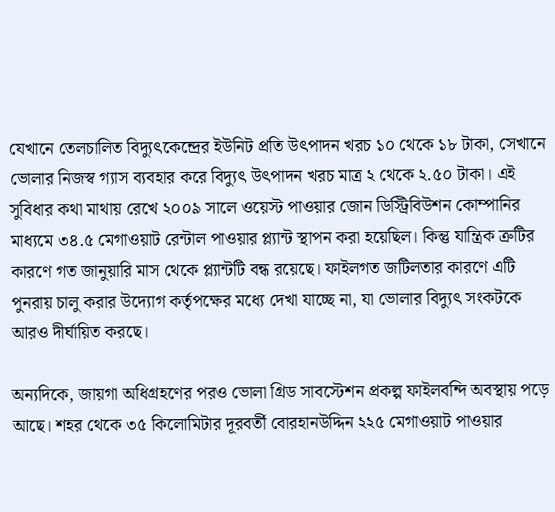যেখানে তেলচালিত বিদ্যুৎকেন্দ্রের ইউনিট প্রতি উৎপাদন খরচ ১০ থেকে ১৮ টাকা, সেখানে ভোলার নিজস্ব গ্যাস ব্যবহার করে বিদ্যুৎ উৎপাদন খরচ মাত্র ২ থেকে ২.৫০ টাকা। এই সুবিধার কথা মাথায় রেখে ২০০৯ সালে ওয়েস্ট পাওয়ার জোন ডিস্ট্রিবিউশন কোম্পানির মাধ্যমে ৩৪.৫ মেগাওয়াট রেন্টাল পাওয়ার প্ল্যান্ট স্থাপন করা হয়েছিল। কিন্তু যান্ত্রিক ত্রুটির কারণে গত জানুয়ারি মাস থেকে প্ল্যান্টটি বন্ধ রয়েছে। ফাইলগত জটিলতার কারণে এটি পুনরায় চালু করার উদ্যোগ কর্তৃপক্ষের মধ্যে দেখা যাচ্ছে না, যা ভোলার বিদ্যুৎ সংকটকে আরও দীর্ঘায়িত করছে।

অন্যদিকে, জায়গা অধিগ্রহণের পরও ভোলা গ্রিড সাবস্টেশন প্রকল্প ফাইলবন্দি অবস্থায় পড়ে আছে। শহর থেকে ৩৫ কিলোমিটার দূরবর্তী বোরহানউদ্দিন ২২৫ মেগাওয়াট পাওয়ার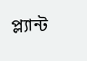প্ল্যান্ট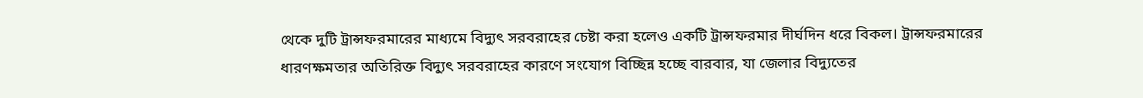থেকে দুটি ট্রান্সফরমারের মাধ্যমে বিদ্যুৎ সরবরাহের চেষ্টা করা হলেও একটি ট্রান্সফরমার দীর্ঘদিন ধরে বিকল। ট্রান্সফরমারের ধারণক্ষমতার অতিরিক্ত বিদ্যুৎ সরবরাহের কারণে সংযোগ বিচ্ছিন্ন হচ্ছে বারবার, যা জেলার বিদ্যুতের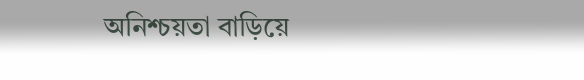অনিশ্চয়তা বাড়িয়ে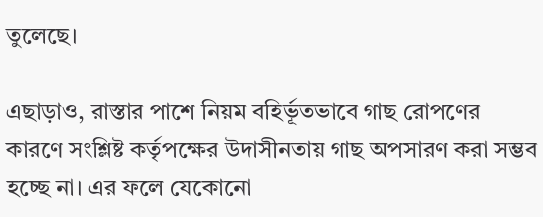তুলেছে।

এছাড়াও, রাস্তার পাশে নিয়ম বহির্ভূতভাবে গাছ রোপণের কারণে সংশ্লিষ্ট কর্তৃপক্ষের উদাসীনতায় গাছ অপসারণ করা সম্ভব হচ্ছে না। এর ফলে যেকোনো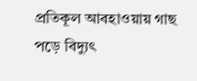প্রতিকূল আবহাওয়ায় গাছ পড়ে বিদ্যুৎ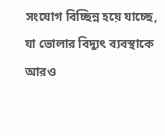সংযোগ বিচ্ছিন্ন হয়ে যাচ্ছে, যা ভোলার বিদ্যুৎ ব্যবস্থাকে আরও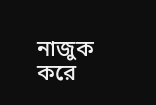নাজুক করে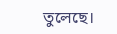তুলেছে।